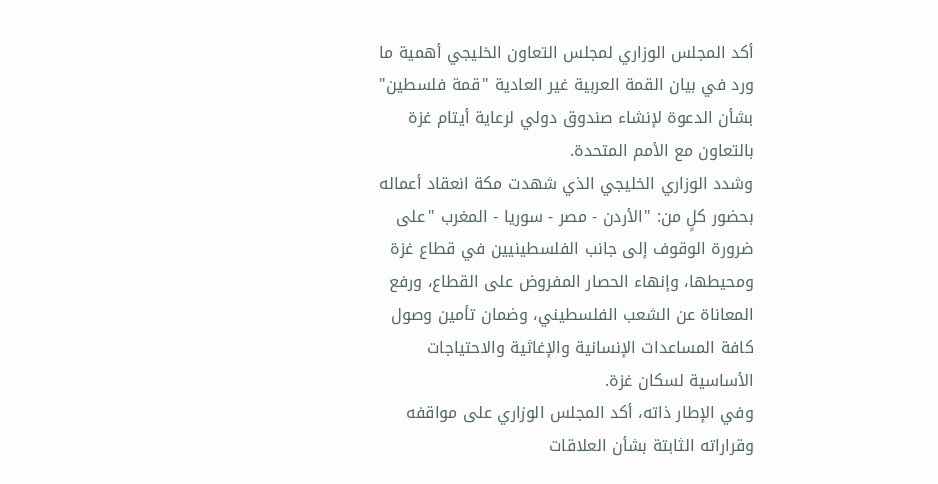أكد المجلس الوزاري لمجلس التعاون الخليجي أهمية ما ورد في بيان القمة العربية غير العادية "قمة فلسطين" بشأن الدعوة لإنشاء صندوق دولي لرعاية أيتام غزة بالتعاون مع الأمم المتحدة.
وشدد الوزاري الخليجي الذي شهدت مكة انعقاد أعماله بحضور كلٍ من: "الأردن - مصر - سوريا - المغرب "على ضرورة الوقوف إلى جانب الفلسطينيين في قطاع غزة ومحيطها، وإنهاء الحصار المفروض على القطاع، ورفع المعاناة عن الشعب الفلسطيني، وضمان تأمين وصول كافة المساعدات الإنسانية والإغاثية والاحتياجات الأساسية لسكان غزة.
وفي الإطار ذاته، أكد المجلس الوزاري على مواقفه وقراراته الثابتة بشأن العلاقات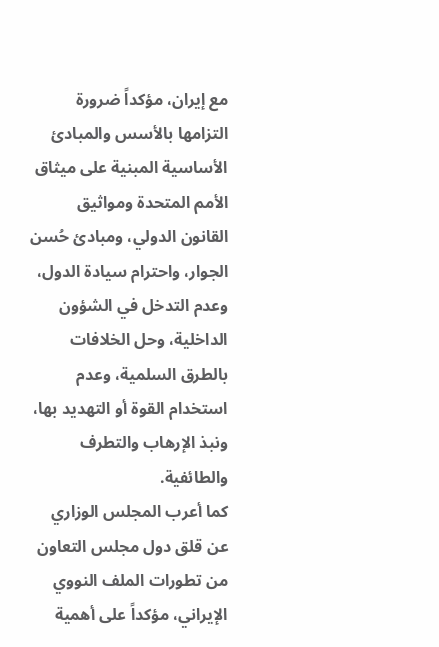مع إيران، مؤكداً ضرورة التزامها بالأسس والمبادئ الأساسية المبنية على ميثاق الأمم المتحدة ومواثيق القانون الدولي، ومبادئ حُسن الجوار، واحترام سيادة الدول، وعدم التدخل في الشؤون الداخلية، وحل الخلافات بالطرق السلمية، وعدم استخدام القوة أو التهديد بها، ونبذ الإرهاب والتطرف والطائفية.
كما أعرب المجلس الوزاري عن قلق دول مجلس التعاون من تطورات الملف النووي الإيراني، مؤكداً على أهمية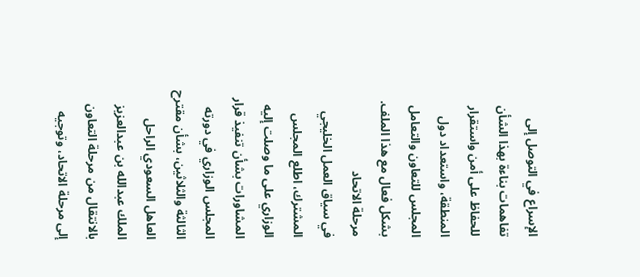الإسراع في التوصل إلى تفاهمات بناءة بهذا الشأن للحفاظ على أمن واستقرار المنطقة، واستعداد دول المجلس للتعاون والتعامل بشكل فعال مع هذا الملف.
مرحلة الاتحاد
في سياق العمل الخليجي المشترك، اطلع المجلس الوزاري على ما وصلت إليه المشاورات بشأن تنفيذ قرار المجلس الوزاري في دورته الثالثة والثلاثين، بشأن مقترح العاهل السعودي الراحل الملك عبدالله بن عبدالعزيز بالانتقال من مرحلة التعاون إلى مرحلة الاتحاد، وتوجيه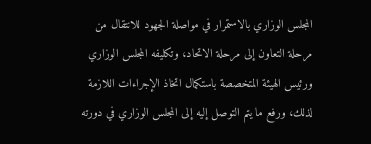المجلس الوزاري بالاستمرار في مواصلة الجهود للانتقال من مرحلة التعاون إلى مرحلة الاتحاد، وتكليفه المجلس الوزاري ورئيس الهيئة المتخصصة باستكمال اتخاذ الإجراءات اللازمة لذلك، ورفع ما يتم التوصل إليه إلى المجلس الوزاري في دورته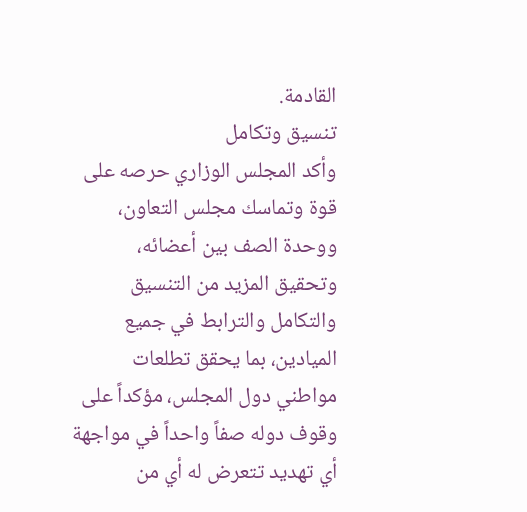القادمة.
تنسيق وتكامل
وأكد المجلس الوزاري حرصه على قوة وتماسك مجلس التعاون، ووحدة الصف بين أعضائه، وتحقيق المزيد من التنسيق والتكامل والترابط في جميع الميادين، بما يحقق تطلعات مواطني دول المجلس، مؤكداً على وقوف دوله صفاً واحداً في مواجهة أي تهديد تتعرض له أي من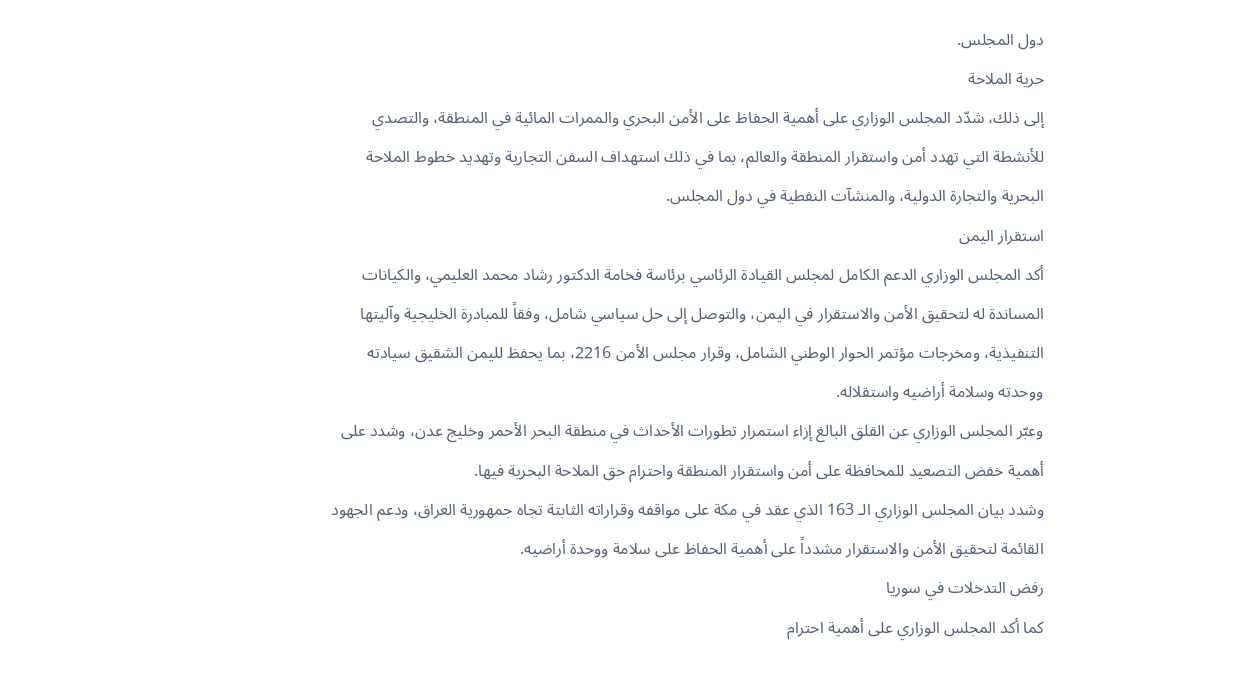دول المجلس.
حرية الملاحة
إلى ذلك، شدّد المجلس الوزاري على أهمية الحفاظ على الأمن البحري والممرات المائية في المنطقة، والتصدي للأنشطة التي تهدد أمن واستقرار المنطقة والعالم، بما في ذلك استهداف السفن التجارية وتهديد خطوط الملاحة البحرية والتجارة الدولية، والمنشآت النفطية في دول المجلس.
استقرار اليمن
أكد المجلس الوزاري الدعم الكامل لمجلس القيادة الرئاسي برئاسة فخامة الدكتور رشاد محمد العليمي، والكيانات المساندة له لتحقيق الأمن والاستقرار في اليمن، والتوصل إلى حل سياسي شامل، وفقاً للمبادرة الخليجية وآليتها التنفيذية، ومخرجات مؤتمر الحوار الوطني الشامل، وقرار مجلس الأمن 2216، بما يحفظ لليمن الشقيق سيادته ووحدته وسلامة أراضيه واستقلاله.
وعبّر المجلس الوزاري عن القلق البالغ إزاء استمرار تطورات الأحداث في منطقة البحر الأحمر وخليج عدن، وشدد على أهمية خفض التصعيد للمحافظة على أمن واستقرار المنطقة واحترام حق الملاحة البحرية فيها.
وشدد بيان المجلس الوزاري الـ 163 الذي عقد في مكة على مواقفه وقراراته الثابتة تجاه جمهورية العراق، ودعم الجهود القائمة لتحقيق الأمن والاستقرار مشدداً على أهمية الحفاظ على سلامة ووحدة أراضيه.
رفض التدخلات في سوريا
كما أكد المجلس الوزاري على أهمية احترام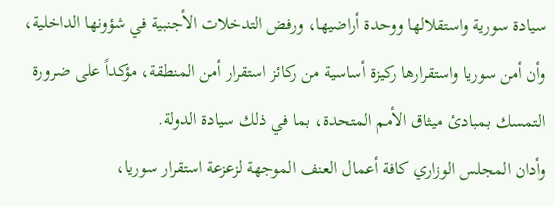سيادة سورية واستقلالها ووحدة أراضيها، ورفض التدخلات الأجنبية في شؤونها الداخلية، وأن أمن سوريا واستقرارها ركيزة أساسية من ركائز استقرار أمن المنطقة، مؤكداً على ضرورة التمسك بمبادئ ميثاق الأمم المتحدة، بما في ذلك سيادة الدولة.
وأدان المجلس الوزاري كافة أعمال العنف الموجهة لزعزعة استقرار سوريا،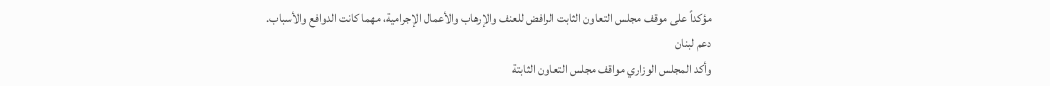مؤكداً على موقف مجلس التعاون الثابت الرافض للعنف والإرهاب والأعمال الإجرامية، مهما كانت الدوافع والأسباب.
دعم لبنان
وأكد المجلس الوزاري مواقف مجلس التعاون الثابتة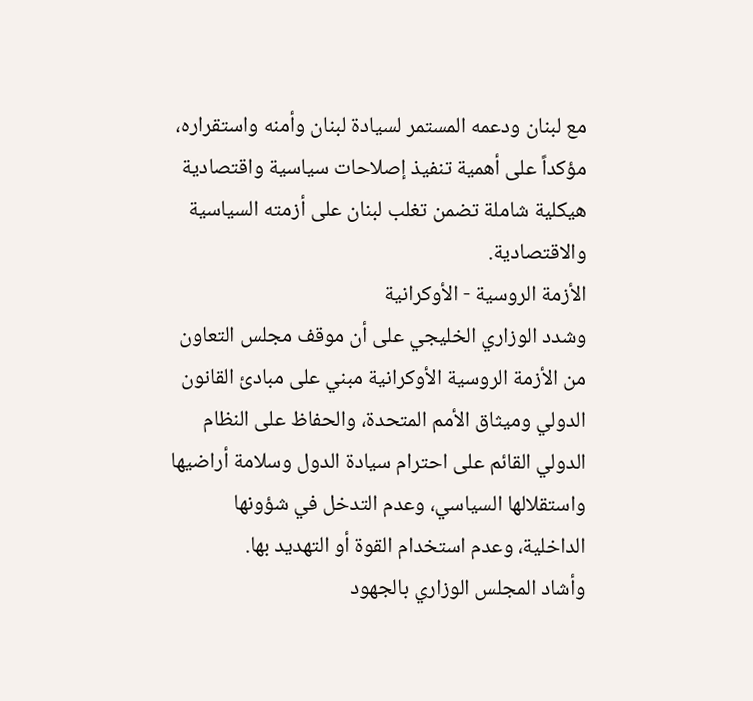مع لبنان ودعمه المستمر لسيادة لبنان وأمنه واستقراره، مؤكداً على أهمية تنفيذ إصلاحات سياسية واقتصادية هيكلية شاملة تضمن تغلب لبنان على أزمته السياسية والاقتصادية.
الأزمة الروسية - الأوكرانية
وشدد الوزاري الخليجي على أن موقف مجلس التعاون من الأزمة الروسية الأوكرانية مبني على مبادئ القانون الدولي وميثاق الأمم المتحدة، والحفاظ على النظام الدولي القائم على احترام سيادة الدول وسلامة أراضيها واستقلالها السياسي، وعدم التدخل في شؤونها الداخلية، وعدم استخدام القوة أو التهديد بها.
وأشاد المجلس الوزاري بالجهود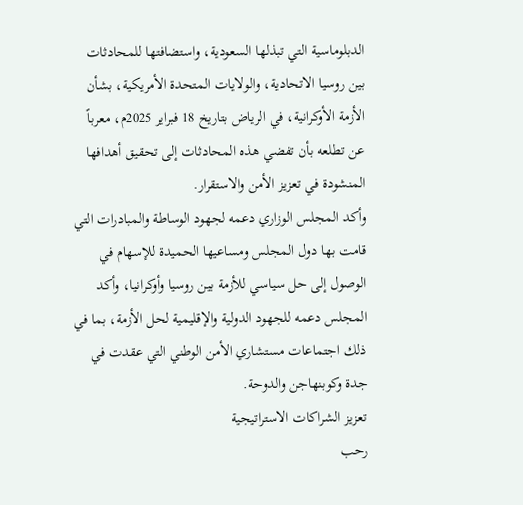الدبلوماسية التي تبذلها السعودية، واستضافتها للمحادثات بين روسيا الاتحادية، والولايات المتحدة الأمريكية، بشأن الأزمة الأوكرانية، في الرياض بتاريخ 18 فبراير 2025م، معرباً عن تطلعه بأن تفضي هذه المحادثات إلى تحقيق أهدافها المنشودة في تعزيز الأمن والاستقرار.
وأكد المجلس الوزاري دعمه لجهود الوساطة والمبادرات التي قامت بها دول المجلس ومساعيها الحميدة للإسهام في الوصول إلى حل سياسي للأزمة بين روسيا وأوكرانيا، وأكد المجلس دعمه للجهود الدولية والإقليمية لحل الأزمة، بما في ذلك اجتماعات مستشاري الأمن الوطني التي عقدت في جدة وكوبنهاجن والدوحة.
تعزيز الشراكات الاستراتيجية
رحب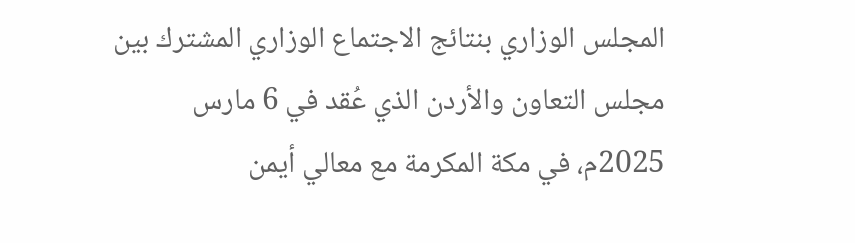المجلس الوزاري بنتائج الاجتماع الوزاري المشترك بين مجلس التعاون والأردن الذي عُقد في 6 مارس 2025م، في مكة المكرمة مع معالي أيمن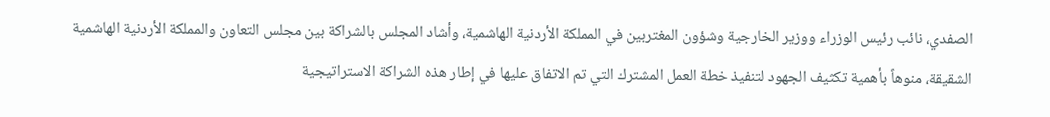الصفدي، نائب رئيس الوزراء ووزير الخارجية وشؤون المغتربين في المملكة الأردنية الهاشمية، وأشاد المجلس بالشراكة بين مجلس التعاون والمملكة الأردنية الهاشمية الشقيقة، منوهاً بأهمية تكثيف الجهود لتنفيذ خطة العمل المشترك التي تم الاتفاق عليها في إطار هذه الشراكة الاستراتيجية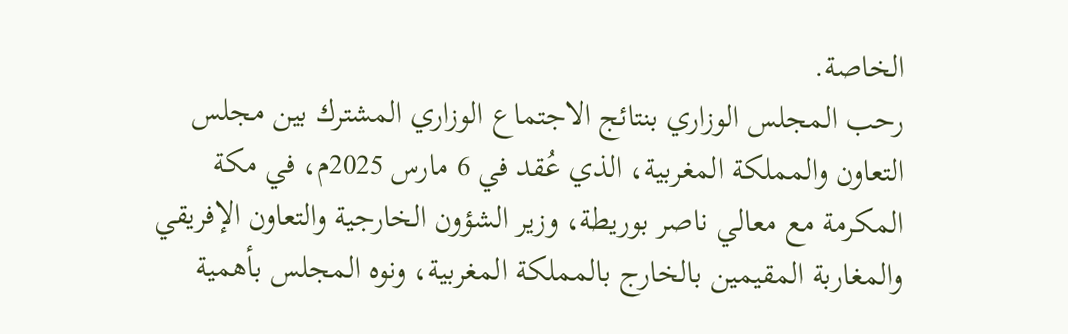الخاصة.
رحب المجلس الوزاري بنتائج الاجتماع الوزاري المشترك بين مجلس التعاون والمملكة المغربية، الذي عُقد في 6 مارس 2025م، في مكة المكرمة مع معالي ناصر بوريطة، وزير الشؤون الخارجية والتعاون الإفريقي والمغاربة المقيمين بالخارج بالمملكة المغربية، ونوه المجلس بأهمية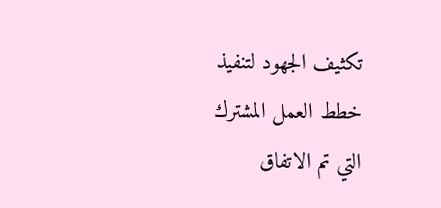تكثيف الجهود لتنفيذ خطط العمل المشترك التي تم الاتفاق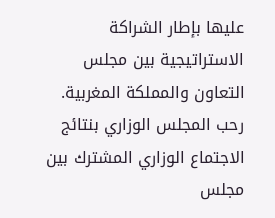عليها بإطار الشراكة الاستراتيجية بين مجلس التعاون والمملكة المغربية.
رحب المجلس الوزاري بنتائج الاجتماع الوزاري المشترك بين مجلس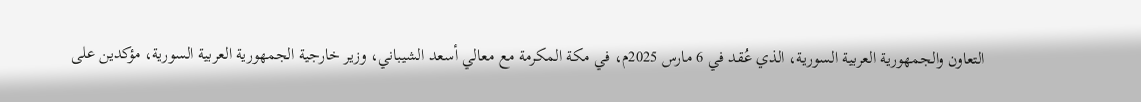التعاون والجمهورية العربية السورية، الذي عُقد في 6 مارس 2025م، في مكة المكرمة مع معالي أسعد الشيباني، وزير خارجية الجمهورية العربية السورية، مؤكدين على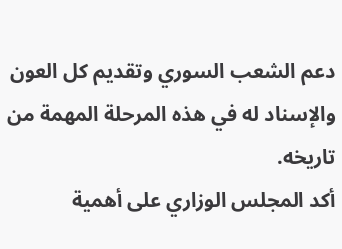دعم الشعب السوري وتقديم كل العون والإسناد له في هذه المرحلة المهمة من تاريخه.
أكد المجلس الوزاري على أهمية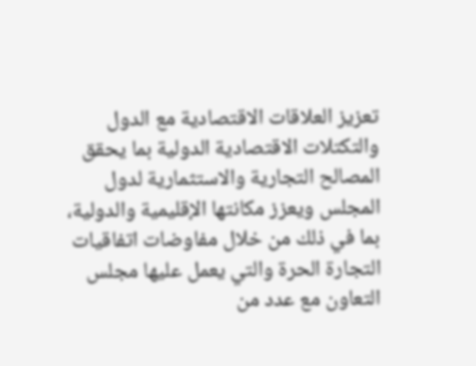تعزيز العلاقات الاقتصادية مع الدول والتكتلات الاقتصادية الدولية بما يحقق المصالح التجارية والاستثمارية لدول المجلس ويعزز مكانتها الإقليمية والدولية، بما في ذلك من خلال مفاوضات اتفاقيات التجارة الحرة والتي يعمل عليها مجلس التعاون مع عدد من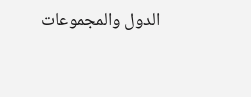الدول والمجموعات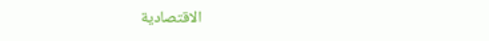الاقتصادية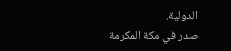الدولية.
صدر في مكة المكرمة